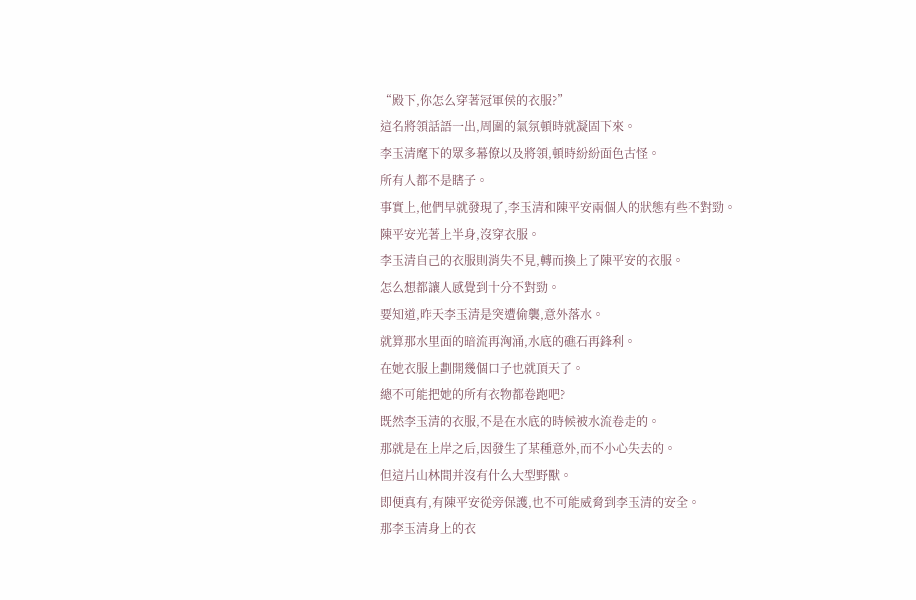“殿下,你怎么穿著冠軍侯的衣服?”
這名將領話語一出,周圍的氣氛頓時就凝固下來。
李玉清麾下的眾多幕僚以及將領,頓時紛紛面色古怪。
所有人都不是瞎子。
事實上,他們早就發現了,李玉清和陳平安兩個人的狀態有些不對勁。
陳平安光著上半身,沒穿衣服。
李玉清自己的衣服則消失不見,轉而換上了陳平安的衣服。
怎么想都讓人感覺到十分不對勁。
要知道,昨天李玉清是突遭偷襲,意外落水。
就算那水里面的暗流再洶涌,水底的礁石再鋒利。
在她衣服上劃開幾個口子也就頂天了。
總不可能把她的所有衣物都卷跑吧?
既然李玉清的衣服,不是在水底的時候被水流卷走的。
那就是在上岸之后,因發生了某種意外,而不小心失去的。
但這片山林間并沒有什么大型野獸。
即便真有,有陳平安從旁保護,也不可能威脅到李玉清的安全。
那李玉清身上的衣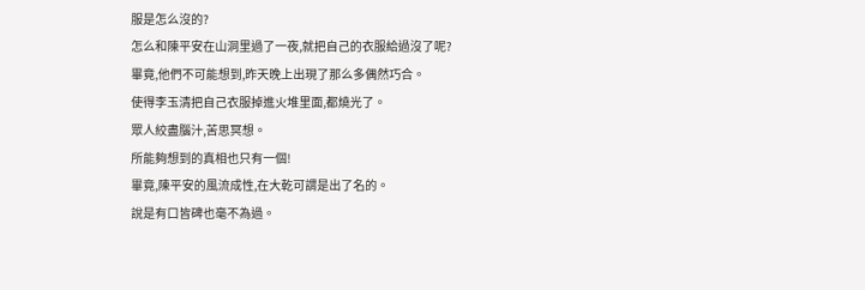服是怎么沒的?
怎么和陳平安在山洞里過了一夜,就把自己的衣服給過沒了呢?
畢竟,他們不可能想到,昨天晚上出現了那么多偶然巧合。
使得李玉清把自己衣服掉進火堆里面,都燒光了。
眾人絞盡腦汁,苦思冥想。
所能夠想到的真相也只有一個!
畢竟,陳平安的風流成性,在大乾可謂是出了名的。
說是有口皆碑也毫不為過。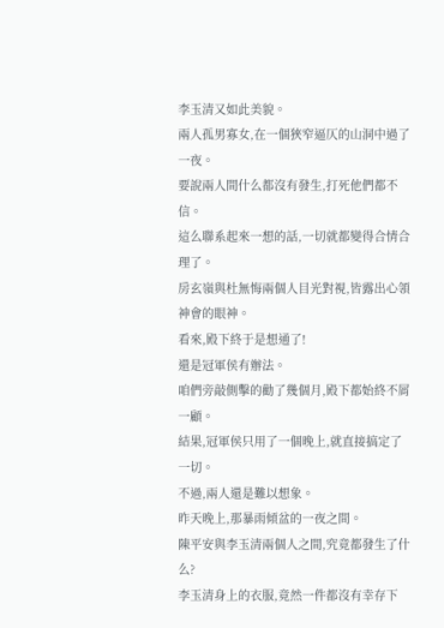李玉清又如此美貌。
兩人孤男寡女,在一個狹窄逼仄的山洞中過了一夜。
要說兩人間什么都沒有發生,打死他們都不信。
這么聯系起來一想的話,一切就都變得合情合理了。
房玄嶺與杜無悔兩個人目光對視,皆露出心領神會的眼神。
看來,殿下終于是想通了!
還是冠軍侯有辦法。
咱們旁敲側擊的勸了幾個月,殿下都始終不屑一顧。
結果,冠軍侯只用了一個晚上,就直接搞定了一切。
不過,兩人還是難以想象。
昨天晚上,那暴雨傾盆的一夜之間。
陳平安與李玉清兩個人之間,究竟都發生了什么?
李玉清身上的衣服,竟然一件都沒有幸存下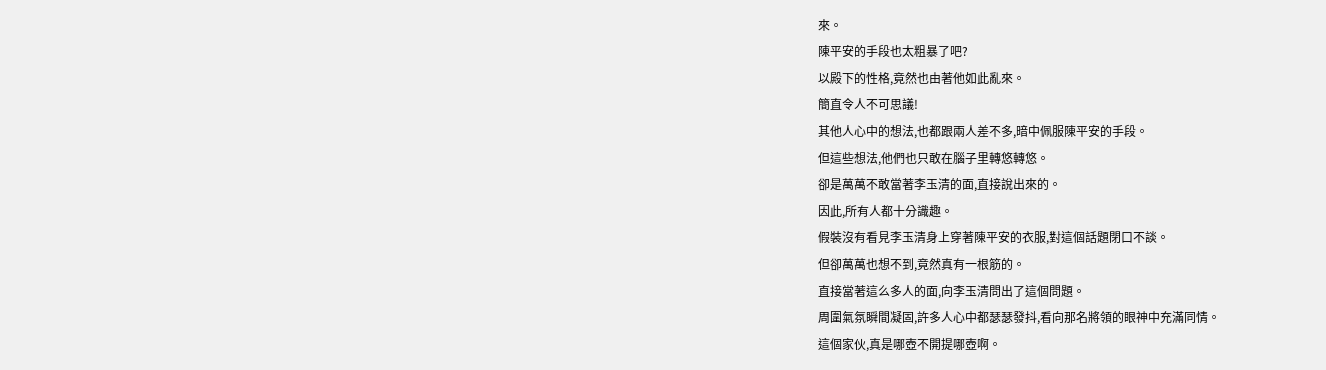來。
陳平安的手段也太粗暴了吧?
以殿下的性格,竟然也由著他如此亂來。
簡直令人不可思議!
其他人心中的想法,也都跟兩人差不多,暗中佩服陳平安的手段。
但這些想法,他們也只敢在腦子里轉悠轉悠。
卻是萬萬不敢當著李玉清的面,直接說出來的。
因此,所有人都十分識趣。
假裝沒有看見李玉清身上穿著陳平安的衣服,對這個話題閉口不談。
但卻萬萬也想不到,竟然真有一根筋的。
直接當著這么多人的面,向李玉清問出了這個問題。
周圍氣氛瞬間凝固,許多人心中都瑟瑟發抖,看向那名將領的眼神中充滿同情。
這個家伙,真是哪壺不開提哪壺啊。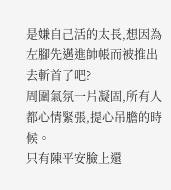是嫌自己活的太長,想因為左腳先邁進帥帳而被推出去斬首了吧?
周圍氣氛一片凝固,所有人都心情緊張,提心吊膽的時候。
只有陳平安臉上還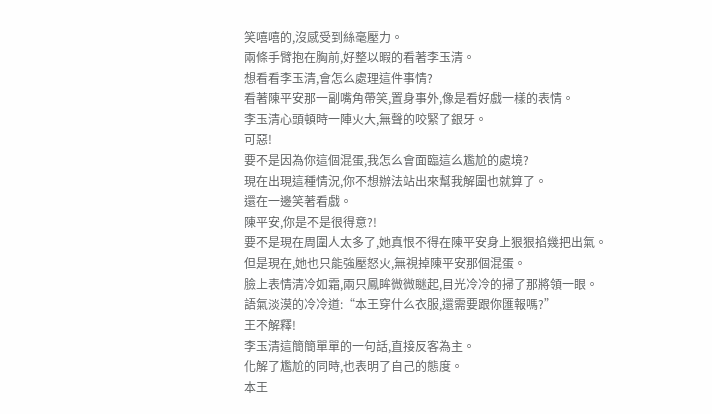笑嘻嘻的,沒感受到絲毫壓力。
兩條手臂抱在胸前,好整以暇的看著李玉清。
想看看李玉清,會怎么處理這件事情?
看著陳平安那一副嘴角帶笑,置身事外,像是看好戲一樣的表情。
李玉清心頭頓時一陣火大,無聲的咬緊了銀牙。
可惡!
要不是因為你這個混蛋,我怎么會面臨這么尷尬的處境?
現在出現這種情況,你不想辦法站出來幫我解圍也就算了。
還在一邊笑著看戲。
陳平安,你是不是很得意?!
要不是現在周圍人太多了,她真恨不得在陳平安身上狠狠掐幾把出氣。
但是現在,她也只能強壓怒火,無視掉陳平安那個混蛋。
臉上表情清冷如霜,兩只鳳眸微微瞇起,目光冷冷的掃了那將領一眼。
語氣淡漠的冷冷道:“本王穿什么衣服,還需要跟你匯報嗎?”
王不解釋!
李玉清這簡簡單單的一句話,直接反客為主。
化解了尷尬的同時,也表明了自己的態度。
本王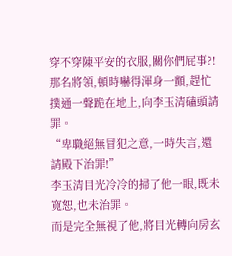穿不穿陳平安的衣服,關你們屁事?!
那名將領,頓時嚇得渾身一顫,趕忙撲通一聲跪在地上,向李玉清磕頭請罪。
“卑職絕無冒犯之意,一時失言,還請殿下治罪!”
李玉清目光冷冷的掃了他一眼,既未寬恕,也未治罪。
而是完全無視了他,將目光轉向房玄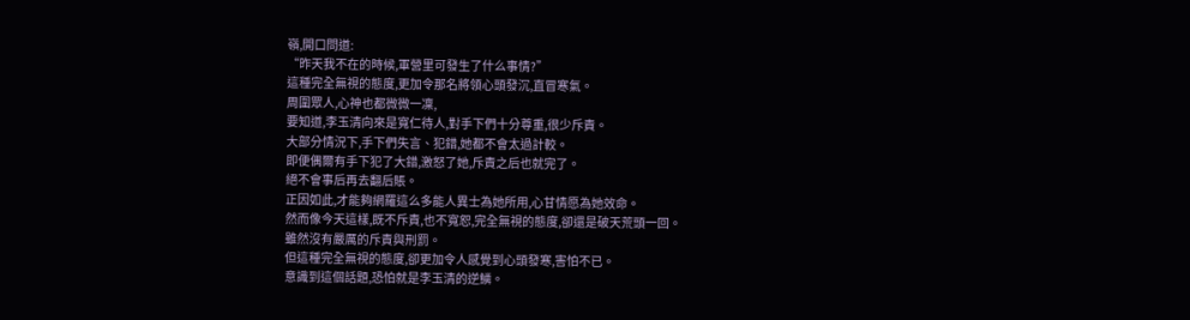嶺,開口問道:
“昨天我不在的時候,軍營里可發生了什么事情?”
這種完全無視的態度,更加令那名將領心頭發沉,直冒寒氣。
周圍眾人,心神也都微微一凜,
要知道,李玉清向來是寬仁待人,對手下們十分尊重,很少斥責。
大部分情況下,手下們失言、犯錯,她都不會太過計較。
即便偶爾有手下犯了大錯,激怒了她,斥責之后也就完了。
絕不會事后再去翻后賬。
正因如此,才能夠網羅這么多能人異士為她所用,心甘情愿為她效命。
然而像今天這樣,既不斥責,也不寬恕,完全無視的態度,卻還是破天荒頭一回。
雖然沒有嚴厲的斥責與刑罰。
但這種完全無視的態度,卻更加令人感覺到心頭發寒,害怕不已。
意識到這個話題,恐怕就是李玉清的逆鱗。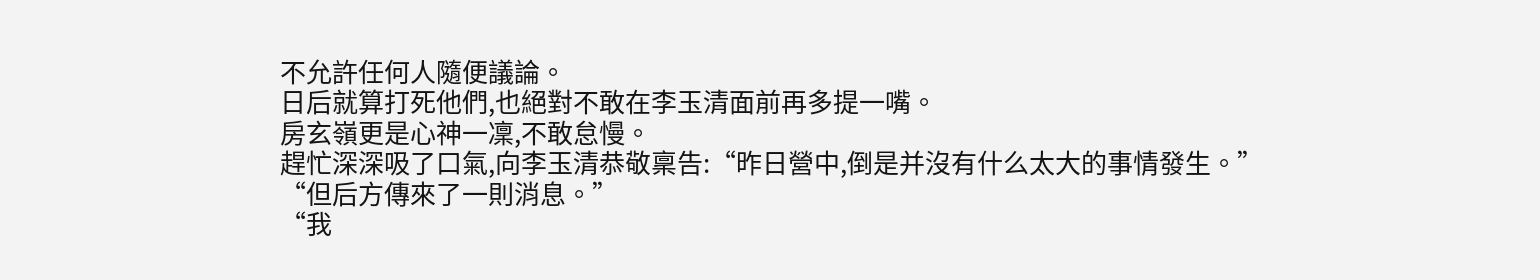不允許任何人隨便議論。
日后就算打死他們,也絕對不敢在李玉清面前再多提一嘴。
房玄嶺更是心神一凜,不敢怠慢。
趕忙深深吸了口氣,向李玉清恭敬稟告:“昨日營中,倒是并沒有什么太大的事情發生。”
“但后方傳來了一則消息。”
“我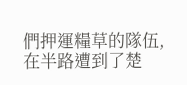們押運糧草的隊伍,在半路遭到了楚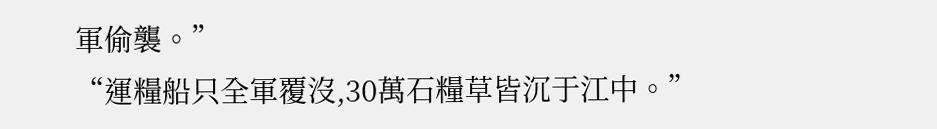軍偷襲。”
“運糧船只全軍覆沒,30萬石糧草皆沉于江中。”